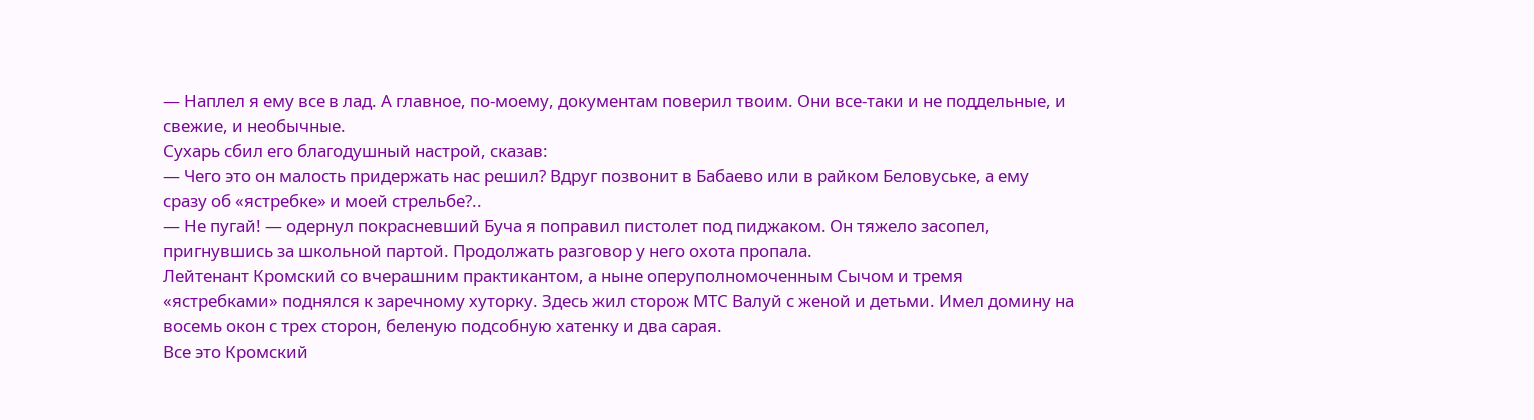— Наплел я ему все в лад. А главное, по-моему, документам поверил твоим. Они все-таки и не поддельные, и свежие, и необычные.
Сухарь сбил его благодушный настрой, сказав:
— Чего это он малость придержать нас решил? Вдруг позвонит в Бабаево или в райком Беловуське, а ему сразу об «ястребке» и моей стрельбе?..
— Не пугай! — одернул покрасневший Буча я поправил пистолет под пиджаком. Он тяжело засопел, пригнувшись за школьной партой. Продолжать разговор у него охота пропала.
Лейтенант Кромский со вчерашним практикантом, а ныне оперуполномоченным Сычом и тремя «ястребками» поднялся к заречному хуторку. Здесь жил сторож МТС Валуй с женой и детьми. Имел домину на восемь окон с трех сторон, беленую подсобную хатенку и два сарая.
Все это Кромский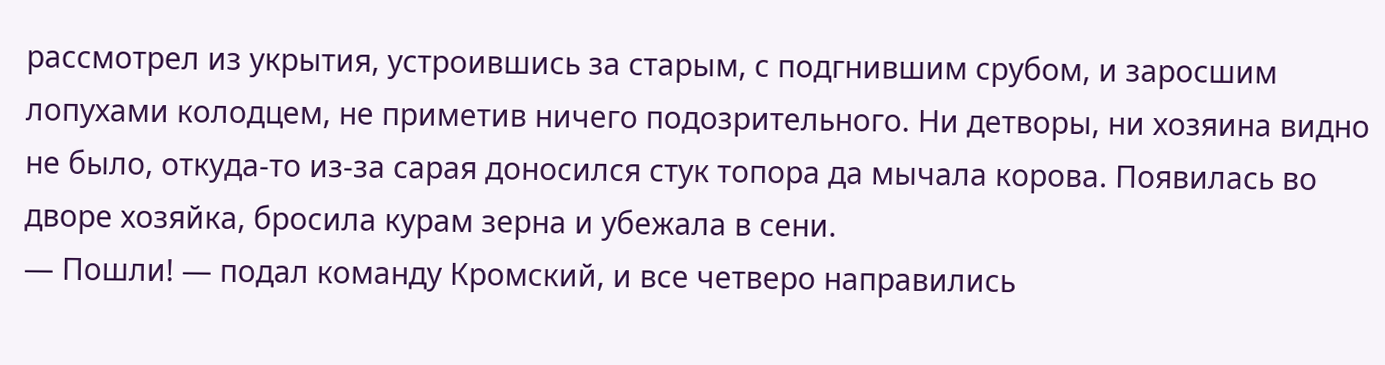рассмотрел из укрытия, устроившись за старым, с подгнившим срубом, и заросшим лопухами колодцем, не приметив ничего подозрительного. Ни детворы, ни хозяина видно не было, откуда-то из-за сарая доносился стук топора да мычала корова. Появилась во дворе хозяйка, бросила курам зерна и убежала в сени.
— Пошли! — подал команду Кромский, и все четверо направились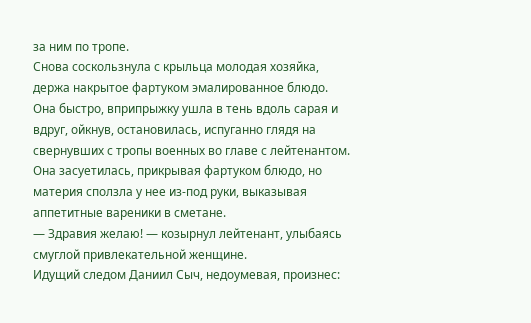за ним по тропе.
Снова соскользнула с крыльца молодая хозяйка, держа накрытое фартуком эмалированное блюдо. Она быстро, вприпрыжку ушла в тень вдоль сарая и вдруг, ойкнув, остановилась, испуганно глядя на свернувших с тропы военных во главе с лейтенантом. Она засуетилась, прикрывая фартуком блюдо, но материя сползла у нее из-под руки, выказывая аппетитные вареники в сметане.
— Здравия желаю! — козырнул лейтенант, улыбаясь смуглой привлекательной женщине.
Идущий следом Даниил Сыч, недоумевая, произнес: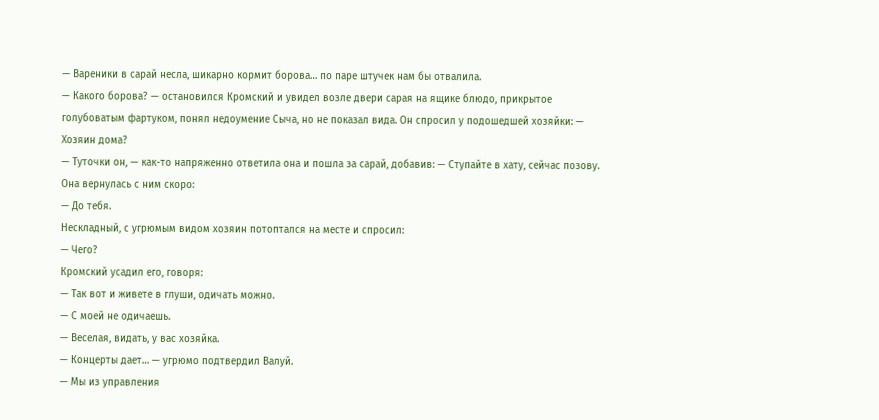— Вареники в сарай несла, шикарно кормит борова… по паре штучек нам бы отвалила.
— Какого борова? — остановился Кромский и увидел возле двери сарая на ящике блюдо, прикрытое голубоватым фартуком, понял недоумение Сыча, но не показал вида. Он спросил у подошедшей хозяйки: — Хозяин дома?
— Туточки он, — как-то напряженно ответила она и пошла за сарай, добавив: — Ступайте в хату, сейчас позову.
Она вернулась с ним скоро:
— До тебя.
Нескладный, с угрюмым видом хозяин потоптался на месте и спросил:
— Чего?
Кромский усадил его, говоря:
— Так вот и живете в глуши, одичать можно.
— С моей не одичаешь.
— Веселая, видать, у вас хозяйка.
— Концерты дает… — угрюмо подтвердил Валуй.
— Мы из управления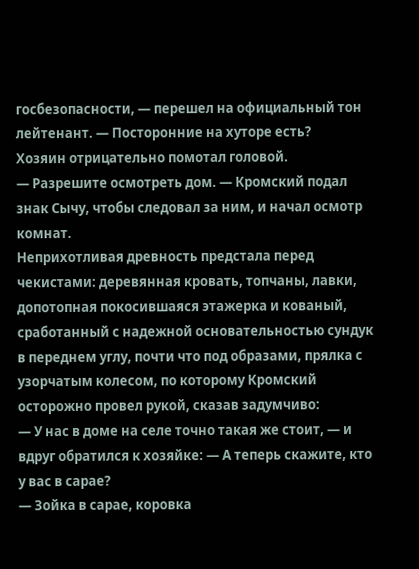госбезопасности, — перешел на официальный тон лейтенант. — Посторонние на хуторе есть?
Хозяин отрицательно помотал головой.
— Разрешите осмотреть дом. — Кромский подал знак Сычу, чтобы следовал за ним, и начал осмотр комнат.
Неприхотливая древность предстала перед чекистами: деревянная кровать, топчаны, лавки, допотопная покосившаяся этажерка и кованый, сработанный с надежной основательностью сундук в переднем углу, почти что под образами, прялка с узорчатым колесом, по которому Кромский осторожно провел рукой, сказав задумчиво:
— У нас в доме на селе точно такая же стоит, — и вдруг обратился к хозяйке: — А теперь скажите, кто у вас в сарае?
— Зойка в сарае, коровка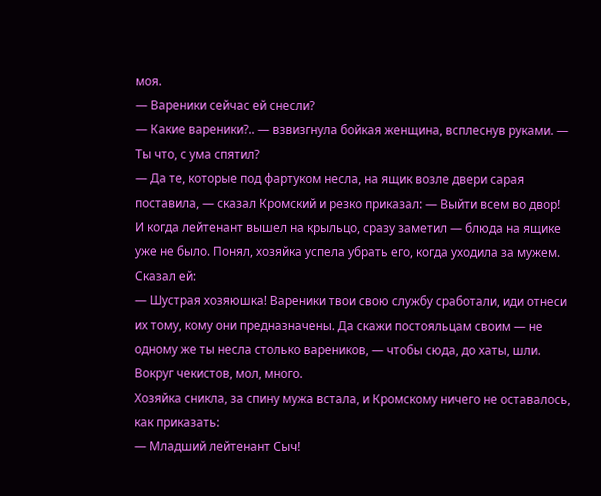моя.
— Вареники сейчас ей снесли?
— Какие вареники?.. — взвизгнула бойкая женщина, всплеснув руками. — Ты что, с ума спятил?
— Да те, которые под фартуком несла, на ящик возле двери сарая поставила, — сказал Кромский и резко приказал: — Выйти всем во двор!
И когда лейтенант вышел на крыльцо, сразу заметил — блюда на ящике уже не было. Понял, хозяйка успела убрать его, когда уходила за мужем. Сказал ей:
— Шустрая хозяюшка! Вареники твои свою службу сработали, иди отнеси их тому, кому они предназначены. Да скажи постояльцам своим — не одному же ты несла столько вареников, — чтобы сюда, до хаты, шли. Вокруг чекистов, мол, много.
Хозяйка сникла, за спину мужа встала, и Кромскому ничего не оставалось, как приказать:
— Младший лейтенант Сыч!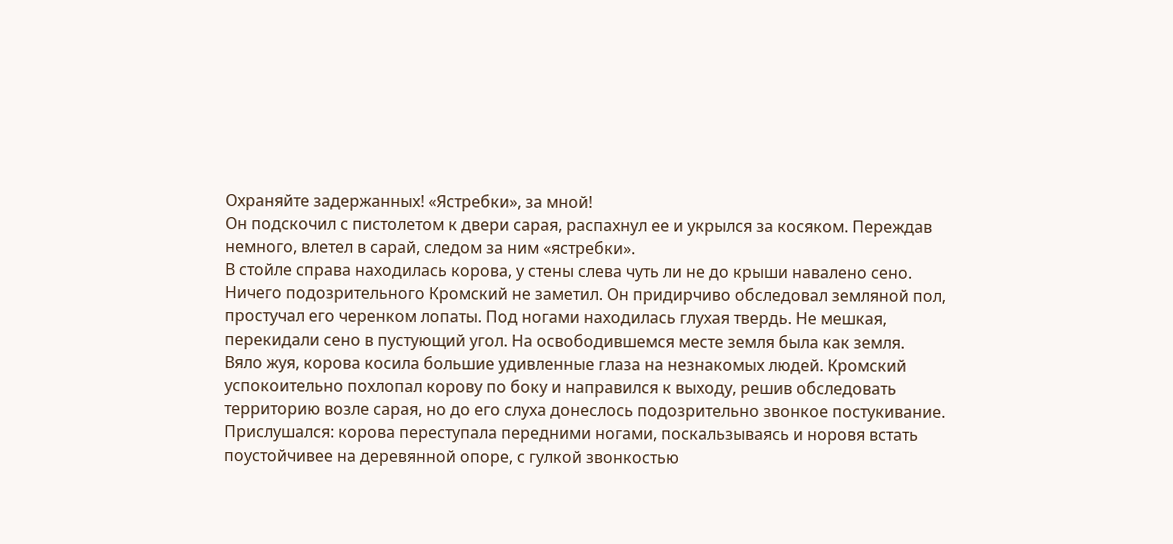Охраняйте задержанных! «Ястребки», за мной!
Он подскочил с пистолетом к двери сарая, распахнул ее и укрылся за косяком. Переждав немного, влетел в сарай, следом за ним «ястребки».
В стойле справа находилась корова, у стены слева чуть ли не до крыши навалено сено. Ничего подозрительного Кромский не заметил. Он придирчиво обследовал земляной пол, простучал его черенком лопаты. Под ногами находилась глухая твердь. Не мешкая, перекидали сено в пустующий угол. На освободившемся месте земля была как земля.
Вяло жуя, корова косила большие удивленные глаза на незнакомых людей. Кромский успокоительно похлопал корову по боку и направился к выходу, решив обследовать территорию возле сарая, но до его слуха донеслось подозрительно звонкое постукивание. Прислушался: корова переступала передними ногами, поскальзываясь и норовя встать поустойчивее на деревянной опоре, с гулкой звонкостью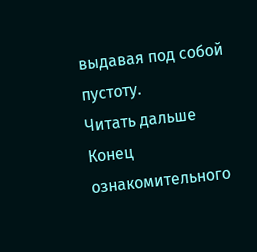выдавая под собой пустоту.
Читать дальше
Конец ознакомительного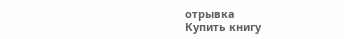отрывка
Купить книгу